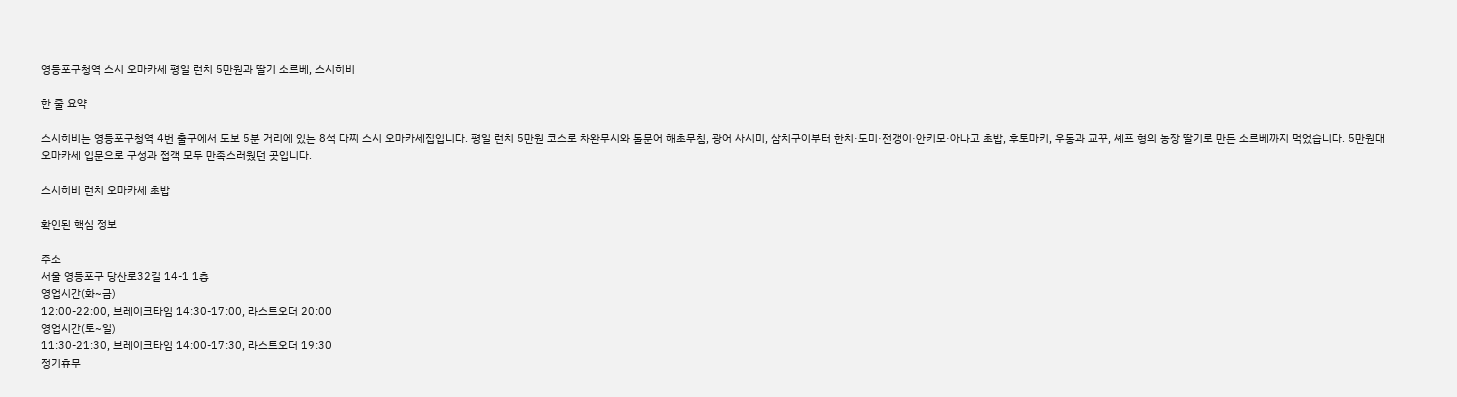영등포구청역 스시 오마카세 평일 런치 5만원과 딸기 소르베, 스시히비

한 줄 요약

스시히비는 영등포구청역 4번 출구에서 도보 5분 거리에 있는 8석 다찌 스시 오마카세집입니다. 평일 런치 5만원 코스로 차완무시와 돌문어 해초무침, 광어 사시미, 삼치구이부터 한치·도미·전갱이·안키모·아나고 초밥, 후토마키, 우동과 교꾸, 셰프 형의 농장 딸기로 만든 소르베까지 먹었습니다. 5만원대 오마카세 입문으로 구성과 접객 모두 만족스러웠던 곳입니다.

스시히비 런치 오마카세 초밥

확인된 핵심 정보

주소
서울 영등포구 당산로32길 14-1 1층
영업시간(화~금)
12:00-22:00, 브레이크타임 14:30-17:00, 라스트오더 20:00
영업시간(토~일)
11:30-21:30, 브레이크타임 14:00-17:30, 라스트오더 19:30
정기휴무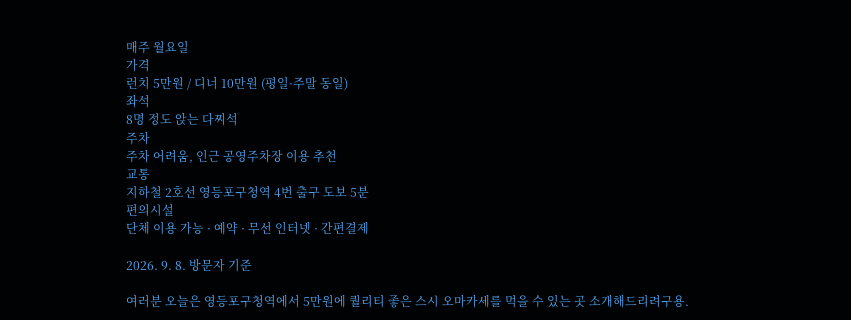매주 월요일
가격
런치 5만원 / 디너 10만원 (평일·주말 동일)
좌석
8명 정도 앉는 다찌석
주차
주차 어려움, 인근 공영주차장 이용 추천
교통
지하철 2호선 영등포구청역 4번 출구 도보 5분
편의시설
단체 이용 가능 · 예약 · 무선 인터넷 · 간편결제

2026. 9. 8. 방문자 기준

여러분 오늘은 영등포구청역에서 5만원에 퀄리티 좋은 스시 오마카세를 먹을 수 있는 곳 소개해드리려구용.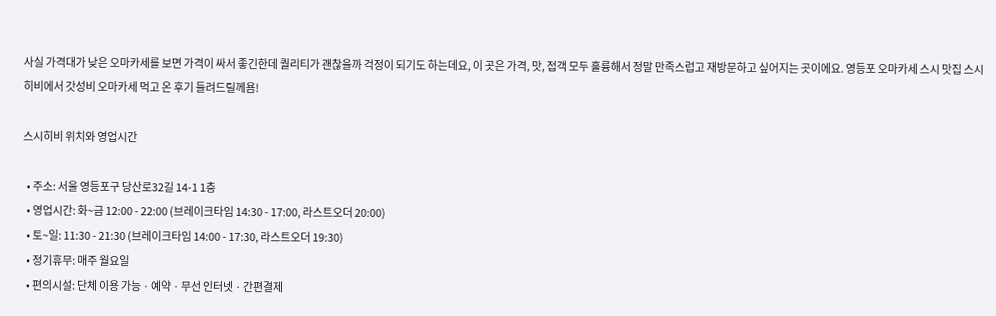사실 가격대가 낮은 오마카세를 보면 가격이 싸서 좋긴한데 퀄리티가 괜찮을까 걱정이 되기도 하는데요, 이 곳은 가격, 맛, 접객 모두 훌륭해서 정말 만족스럽고 재방문하고 싶어지는 곳이에요. 영등포 오마카세 스시 맛집 스시히비에서 갓성비 오마카세 먹고 온 후기 들려드릴께욤!

스시히비 위치와 영업시간

  • 주소: 서울 영등포구 당산로32길 14-1 1층
  • 영업시간: 화~금 12:00 - 22:00 (브레이크타임 14:30 - 17:00, 라스트오더 20:00)
  • 토~일: 11:30 - 21:30 (브레이크타임 14:00 - 17:30, 라스트오더 19:30)
  • 정기휴무: 매주 월요일
  • 편의시설: 단체 이용 가능 · 예약 · 무선 인터넷 · 간편결제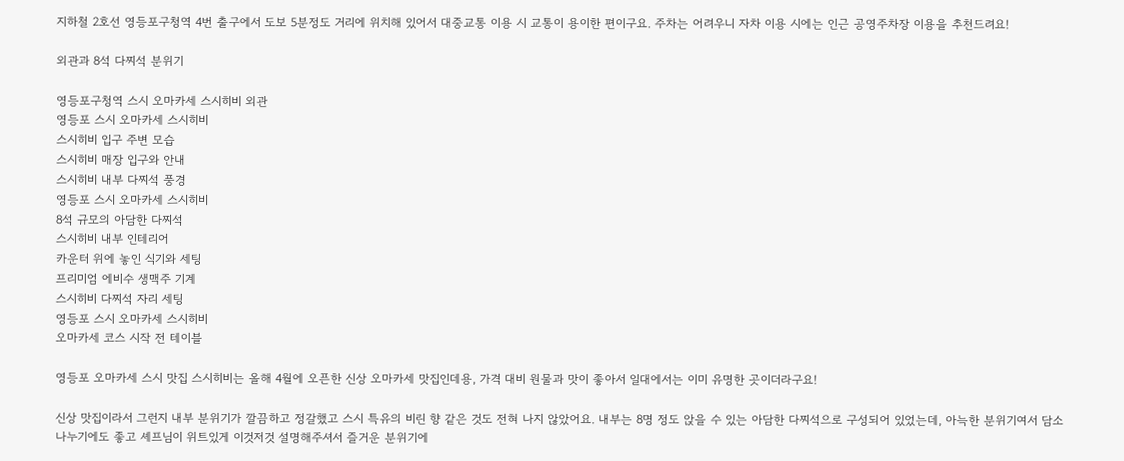지하철 2호선 영등포구청역 4번 출구에서 도보 5분정도 거리에 위치해 있어서 대중교통 이용 시 교통이 용이한 편이구요. 주차는 어려우니 자차 이용 시에는 인근 공영주차장 이용을 추천드려요!

외관과 8석 다찌석 분위기

영등포구청역 스시 오마카세 스시히비 외관
영등포 스시 오마카세 스시히비
스시히비 입구 주변 모습
스시히비 매장 입구와 안내
스시히비 내부 다찌석 풍경
영등포 스시 오마카세 스시히비
8석 규모의 아담한 다찌석
스시히비 내부 인테리어
카운터 위에 놓인 식기와 세팅
프리미엄 에비수 생맥주 기계
스시히비 다찌석 자리 세팅
영등포 스시 오마카세 스시히비
오마카세 코스 시작 전 테이블

영등포 오마카세 스시 맛집 스시히비는 올해 4월에 오픈한 신상 오마카세 맛집인데용, 가격 대비 원물과 맛이 좋아서 일대에서는 이미 유명한 곳이더라구요!

신상 맛집이라서 그런지 내부 분위기가 깔끔하고 정갈했고 스시 특유의 비린 향 같은 것도 전혀 나지 않았어요. 내부는 8명 정도 앉을 수 있는 아담한 다찌석으로 구성되어 있었는데, 아늑한 분위기여서 담소 나누기에도 좋고 셰프님이 위트있게 이것저것 설명해주셔서 즐거운 분위기에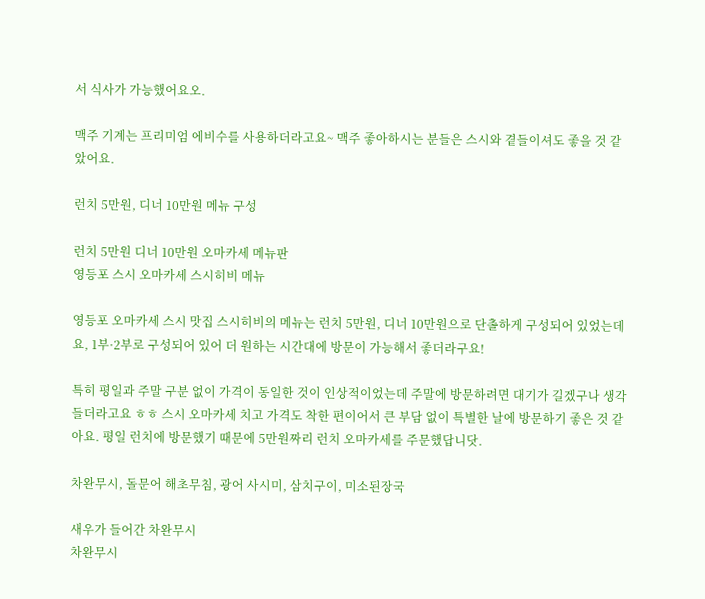서 식사가 가능했어요오.

맥주 기계는 프리미엄 에비수를 사용하더라고요~ 맥주 좋아하시는 분들은 스시와 곁들이셔도 좋을 것 같았어요.

런치 5만원, 디너 10만원 메뉴 구성

런치 5만원 디너 10만원 오마카세 메뉴판
영등포 스시 오마카세 스시히비 메뉴

영등포 오마카세 스시 맛집 스시히비의 메뉴는 런치 5만원, 디너 10만원으로 단촐하게 구성되어 있었는데요, 1부·2부로 구성되어 있어 더 원하는 시간대에 방문이 가능해서 좋더라구요!

특히 평일과 주말 구분 없이 가격이 동일한 것이 인상적이었는데 주말에 방문하려면 대기가 길겠구나 생각 들더라고요 ㅎㅎ 스시 오마카세 치고 가격도 착한 편이어서 큰 부담 없이 특별한 날에 방문하기 좋은 것 같아요. 평일 런치에 방문했기 때문에 5만원짜리 런치 오마카세를 주문했답니닷.

차완무시, 돌문어 해초무침, 광어 사시미, 삼치구이, 미소된장국

새우가 들어간 차완무시
차완무시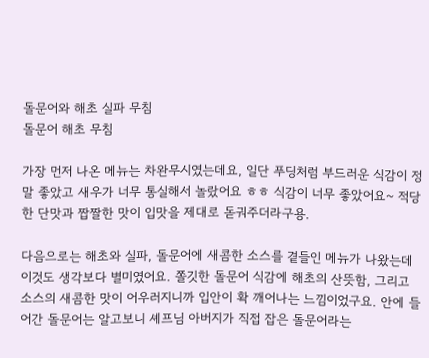돌문어와 해초 실파 무침
돌문어 해초 무침

가장 먼저 나온 메뉴는 차완무시였는데요, 일단 푸딩처럼 부드러운 식감이 정말 좋았고 새우가 너무 통실해서 놀랐어요 ㅎㅎ 식감이 너무 좋았어요~ 적당한 단맛과 짭짤한 맛이 입맛을 제대로 돋궈주더라구용.

다음으로는 해초와 실파, 돌문어에 새콤한 소스를 곁들인 메뉴가 나왔는데 이것도 생각보다 별미였어요. 쫄깃한 돌문어 식감에 해초의 산뜻함, 그리고 소스의 새콤한 맛이 어우러지니까 입안이 확 깨어나는 느낌이었구요. 안에 들어간 돌문어는 알고보니 셰프님 아버지가 직접 잡은 돌문어라는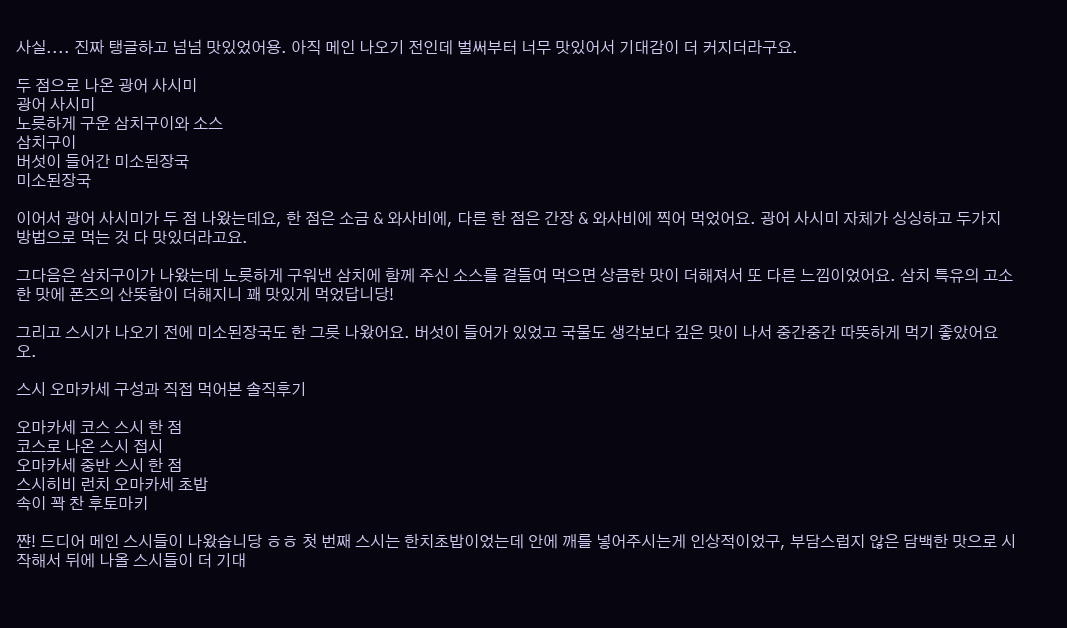사실.... 진짜 탱글하고 넘넘 맛있었어용. 아직 메인 나오기 전인데 벌써부터 너무 맛있어서 기대감이 더 커지더라구요.

두 점으로 나온 광어 사시미
광어 사시미
노릇하게 구운 삼치구이와 소스
삼치구이
버섯이 들어간 미소된장국
미소된장국

이어서 광어 사시미가 두 점 나왔는데요, 한 점은 소금 & 와사비에, 다른 한 점은 간장 & 와사비에 찍어 먹었어요. 광어 사시미 자체가 싱싱하고 두가지 방법으로 먹는 것 다 맛있더라고요.

그다음은 삼치구이가 나왔는데 노릇하게 구워낸 삼치에 함께 주신 소스를 곁들여 먹으면 상큼한 맛이 더해져서 또 다른 느낌이었어요. 삼치 특유의 고소한 맛에 폰즈의 산뜻함이 더해지니 꽤 맛있게 먹었답니당!

그리고 스시가 나오기 전에 미소된장국도 한 그릇 나왔어요. 버섯이 들어가 있었고 국물도 생각보다 깊은 맛이 나서 중간중간 따뜻하게 먹기 좋았어요오.

스시 오마카세 구성과 직접 먹어본 솔직후기

오마카세 코스 스시 한 점
코스로 나온 스시 접시
오마카세 중반 스시 한 점
스시히비 런치 오마카세 초밥
속이 꽉 찬 후토마키

쨘! 드디어 메인 스시들이 나왔습니당 ㅎㅎ 첫 번째 스시는 한치초밥이었는데 안에 깨를 넣어주시는게 인상적이었구, 부담스럽지 않은 담백한 맛으로 시작해서 뒤에 나올 스시들이 더 기대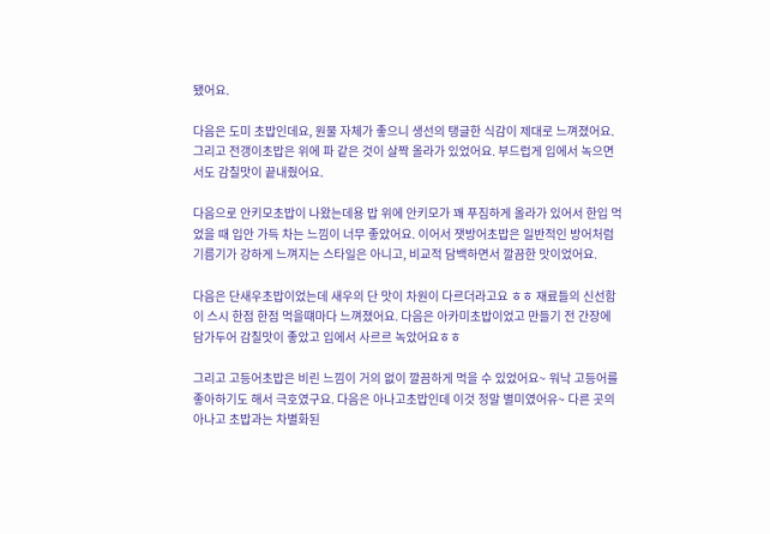됐어요.

다음은 도미 초밥인데요, 원물 자체가 좋으니 생선의 탱글한 식감이 제대로 느껴졌어요. 그리고 전갱이초밥은 위에 파 같은 것이 살짝 올라가 있었어요. 부드럽게 입에서 녹으면서도 감칠맛이 끝내줬어요.

다음으로 안키모초밥이 나왔는데용 밥 위에 안키모가 꽤 푸짐하게 올라가 있어서 한입 먹었을 때 입안 가득 차는 느낌이 너무 좋았어요. 이어서 잿방어초밥은 일반적인 방어처럼 기름기가 강하게 느껴지는 스타일은 아니고, 비교적 담백하면서 깔끔한 맛이었어요.

다음은 단새우초밥이었는데 새우의 단 맛이 차원이 다르더라고요 ㅎㅎ 재료들의 신선함이 스시 한점 한점 먹을떄마다 느껴졌어요. 다음은 아카미초밥이었고 만들기 전 간장에 담가두어 감칠맛이 좋았고 입에서 사르르 녹았어요ㅎㅎ

그리고 고등어초밥은 비린 느낌이 거의 없이 깔끔하게 먹을 수 있었어요~ 워낙 고등어를 좋아하기도 해서 극호였구요. 다음은 아나고초밥인데 이것 정말 별미였어유~ 다른 곳의 아나고 초밥과는 차별화된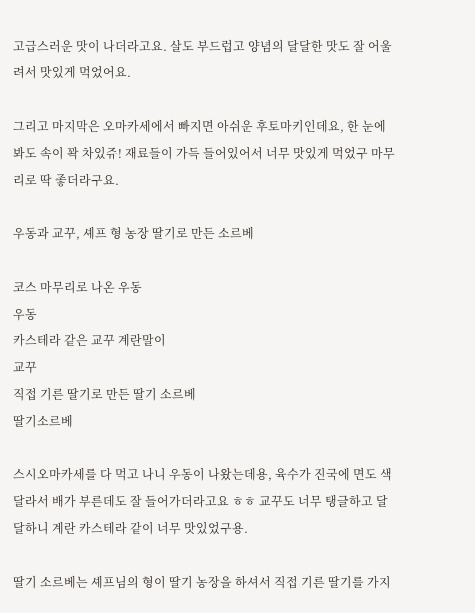고급스러운 맛이 나더라고요. 살도 부드럽고 양념의 달달한 맛도 잘 어울려서 맛있게 먹었어요.

그리고 마지막은 오마카세에서 빠지면 아쉬운 후토마키인데요, 한 눈에 봐도 속이 꽉 차있쥬! 재료들이 가득 들어있어서 너무 맛있게 먹었구 마무리로 딱 좋더라구요.

우동과 교꾸, 셰프 형 농장 딸기로 만든 소르베

코스 마무리로 나온 우동
우동
카스테라 같은 교꾸 계란말이
교꾸
직접 기른 딸기로 만든 딸기 소르베
딸기소르베

스시오마카세를 다 먹고 나니 우동이 나왔는데용, 육수가 진국에 면도 색달라서 배가 부른데도 잘 들어가더라고요 ㅎㅎ 교꾸도 너무 탱글하고 달달하니 계란 카스테라 같이 너무 맛있었구용.

딸기 소르베는 셰프님의 형이 딸기 농장을 하셔서 직접 기른 딸기를 가지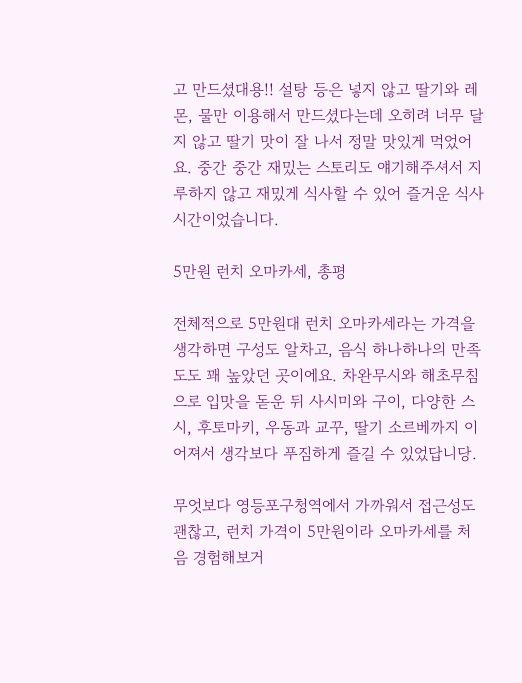고 만드셨대용!! 설탕 등은 넣지 않고 딸기와 레몬, 물만 이용해서 만드셨다는데 오히려 너무 달지 않고 딸기 맛이 잘 나서 정말 맛있게 먹었어요. 중간 중간 재밌는 스토리도 얘기해주셔서 지루하지 않고 재밌게 식사할 수 있어 즐거운 식사시간이었습니다.

5만원 런치 오마카세, 총평

전체적으로 5만원대 런치 오마카세라는 가격을 생각하면 구성도 알차고, 음식 하나하나의 만족도도 꽤 높았던 곳이에요. 차완무시와 해초무침으로 입맛을 돋운 뒤 사시미와 구이, 다양한 스시, 후토마키, 우동과 교꾸, 딸기 소르베까지 이어져서 생각보다 푸짐하게 즐길 수 있었답니당.

무엇보다 영등포구청역에서 가까워서 접근성도 괜찮고, 런치 가격이 5만원이라 오마카세를 처음 경험해보거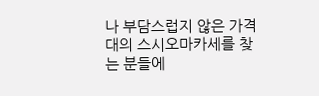나 부담스럽지 않은 가격대의 스시오마카세를 찾는 분들에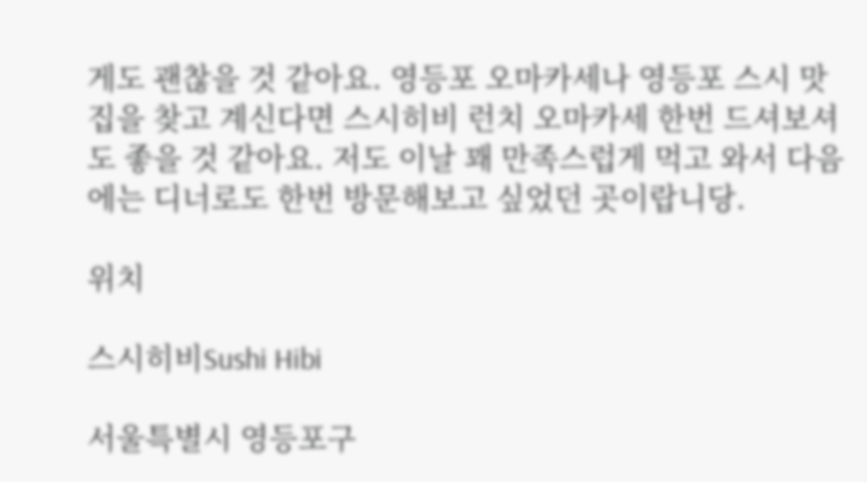게도 괜찮을 것 같아요. 영등포 오마카세나 영등포 스시 맛집을 찾고 계신다면 스시히비 런치 오마카세 한번 드셔보셔도 좋을 것 같아요. 저도 이날 꽤 만족스럽게 먹고 와서 다음에는 디너로도 한번 방문해보고 싶었던 곳이랍니당.

위치

스시히비Sushi Hibi

서울특별시 영등포구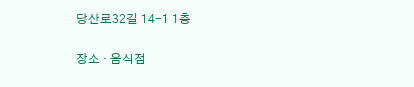당산로32길 14-1 1층

장소 · 음식점